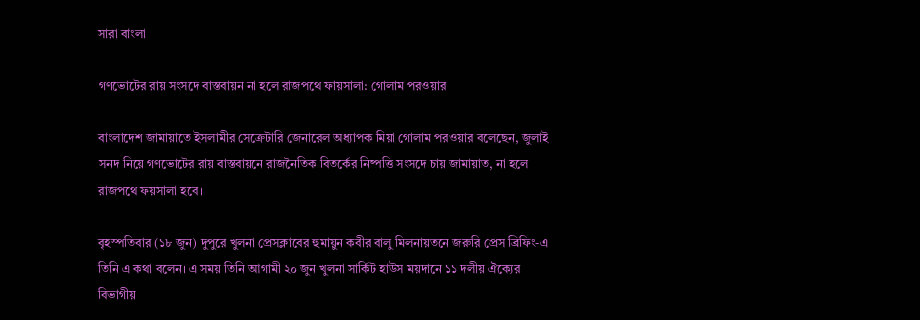সারা বাংলা

গণভোটের রায় সংসদে বাস্তবায়ন না হলে রাজপথে ফায়সালা: গোলাম পরওয়ার

বাংলাদেশ জামায়াতে ইসলামীর সেক্রেটারি জেনারেল অধ্যাপক মিয়া গোলাম পরওয়ার বলেছেন, জুলাই সনদ নিয়ে গণভোটের রায় বাস্তবায়নে রাজনৈতিক বিতর্কের নিষ্পত্তি সংসদে চায় জামায়াত, না হলে রাজপথে ফয়সালা হবে।

বৃহস্পতিবার (১৮ জুন) দুপুরে খুলনা প্রেসক্লাবের হুমায়ুন কবীর বালু মিলনায়তনে জরুরি প্রেস ব্রিফিং-এ তিনি এ কথা বলেন। এ সময় তিনি আগামী ২০ জুন খুলনা সার্কিট হাউস ময়দানে ১১ দলীয় ঐক্যের বিভাগীয়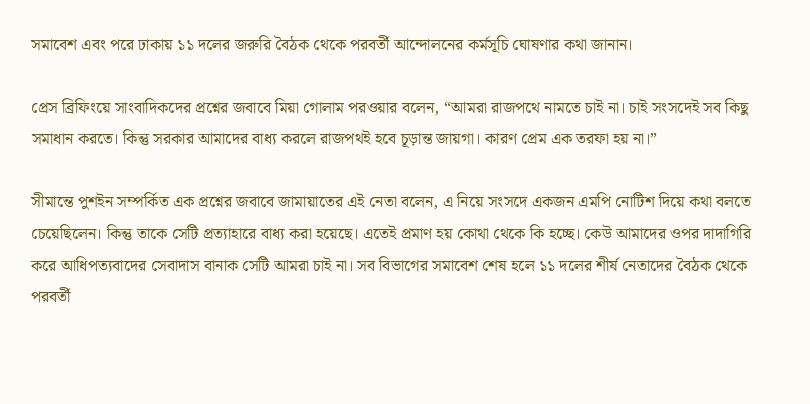সমাবেশ এবং পরে ঢাকায় ১১ দলের জরুরি বৈঠক থেকে পরবর্তী আন্দোলনের কর্মসূচি ঘোষণার কথা জানান।

প্রেস ব্রিফিংয়ে সাংবাদিকদের প্রশ্নের জবাবে মিয়া গোলাম পরওয়ার বলেন, “আমরা রাজপথে নামতে চাই না। চাই সংসদেই সব কিছু সমাধান করতে। কিন্তু সরকার আমাদের বাধ্য করলে রাজপথই হবে চূড়ান্ত জায়গা। কারণ প্রেম এক তরফা হয় না।”

সীমান্তে পুশইন সম্পর্কিত এক প্রশ্নের জবাবে জামায়াতের এই নেতা বলেন, এ নিয়ে সংসদে একজন এমপি নোটিশ দিয়ে কথা বলতে চেয়েছিলেন। কিন্তু তাকে সেটি প্রত্যাহারে বাধ্য করা হয়েছে। এতেই প্রমাণ হয় কোথা থেকে কি হচ্ছে। কেউ আমাদের ওপর দাদাগিরি করে আধিপত্যবাদের সেবাদাস বানাক সেটি আমরা চাই না। সব বিভাগের সমাবেশ শেষ হলে ১১ দলের শীর্ষ নেতাদের বৈঠক থেকে পরবর্তী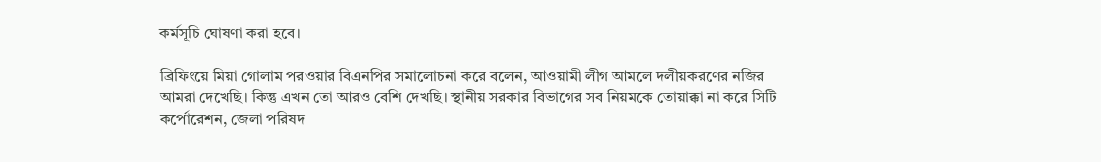কর্মসূচি ঘোষণা করা হবে।

ব্রিফিংয়ে মিয়া গোলাম পরওয়ার বিএনপির সমালোচনা করে বলেন, আওয়ামী লীগ আমলে দলীয়করণের নজির আমরা দেখেছি। কিন্তু এখন তো আরও বেশি দেখছি। স্থানীয় সরকার বিভাগের সব নিয়মকে তোয়াক্কা না করে সিটি কর্পোরেশন, জেলা পরিষদ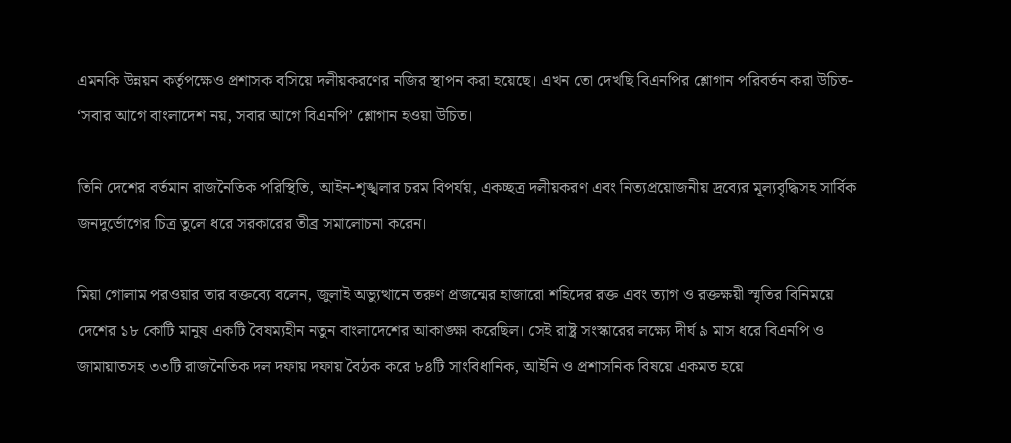এমনকি উন্নয়ন কর্তৃপক্ষেও প্রশাসক বসিয়ে দলীয়করণের নজির স্থাপন করা হয়েছে। এখন তো দেখছি বিএনপির শ্লোগান পরিবর্তন করা উচিত- ‘সবার আগে বাংলাদেশ নয়, সবার আগে বিএনপি’ শ্লোগান হওয়া উচিত।

তিনি দেশের বর্তমান রাজনৈতিক পরিস্থিতি, আইন-শৃঙ্খলার চরম বিপর্যয়, একচ্ছত্র দলীয়করণ এবং নিত্যপ্রয়োজনীয় দ্রব্যের মূল্যবৃদ্ধিসহ সার্বিক জনদুর্ভোগের চিত্র তুলে ধরে সরকারের তীব্র সমালোচনা করেন।

মিয়া গোলাম পরওয়ার তার বক্তব্যে বলেন, জুলাই অভ্যুত্থানে তরুণ প্রজন্মের হাজারো শহিদের রক্ত এবং ত্যাগ ও রক্তক্ষয়ী স্মৃতির বিনিময়ে দেশের ১৮ কোটি মানুষ একটি বৈষম্যহীন নতুন বাংলাদেশের আকাঙ্ক্ষা করেছিল। সেই রাষ্ট্র সংস্কারের লক্ষ্যে দীর্ঘ ৯ মাস ধরে বিএনপি ও জামায়াতসহ ৩৩টি রাজনৈতিক দল দফায় দফায় বৈঠক করে ৮৪টি সাংবিধানিক, আইনি ও প্রশাসনিক বিষয়ে একমত হয়ে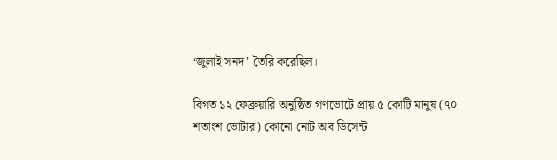‘জুলাই সনদ’ তৈরি করেছিল।

বিগত ১২ ফেব্রুয়ারি অনুষ্ঠিত গণভোটে প্রায় ৫ কোটি মানুষ (৭০ শতাংশ ভোটার) কোনো নোট অব ডিসেন্ট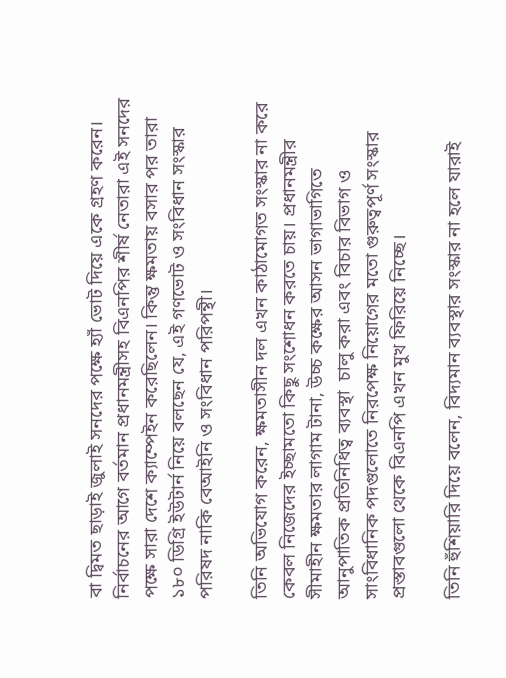বা দ্বিমত ছাড়াই জুলাই সনদের পক্ষে হ্যাঁ ভোট দিয়ে একে গ্রহণ করেন। নির্বাচনের আগে বর্তমান প্রধানমন্ত্রীসহ বিএনপির শীর্ষ নেতারা এই সনদের পক্ষে সারা দেশে ক্যাম্পেইন করেছিলেন। কিন্তু ক্ষমতায় বসার পর তারা ১৮০ ডিগ্রি ইউটার্ন নিয়ে বলছেন যে, এই গণভোট ও সংবিধান সংস্কার পরিষদ নাকি বেআইনি ও সংবিধান পরিপন্থী।

তিনি অভিযোগ করেন, ক্ষমতাসীন দল এখন কাঠামোগত সংস্কার না করে কেবল নিজেদের ইচ্ছামতো কিছু সংশোধন করতে চায়। প্রধানমন্ত্রীর সীমাহীন ক্ষমতার লাগাম টানা, উচ্চ কক্ষের আসন ভাগাভাগিতে আনুপাতিক প্রতিনিধিত্ব ব্যবস্থা  চালু করা এবং বিচার বিভাগ ও সাংবিধানিক পদগুলোতে নিরপেক্ষ নিয়োগের মতো গুরুত্বপূর্ণ সংস্কার প্রস্তাবগুলো থেকে বিএনপি এখন মুখ ফিরিয়ে নিচ্ছে।

তিনি হুঁশিয়ারি দিয়ে বলেন, বিদ্যমান ব্যবস্থার সংস্কার না হলে যারাই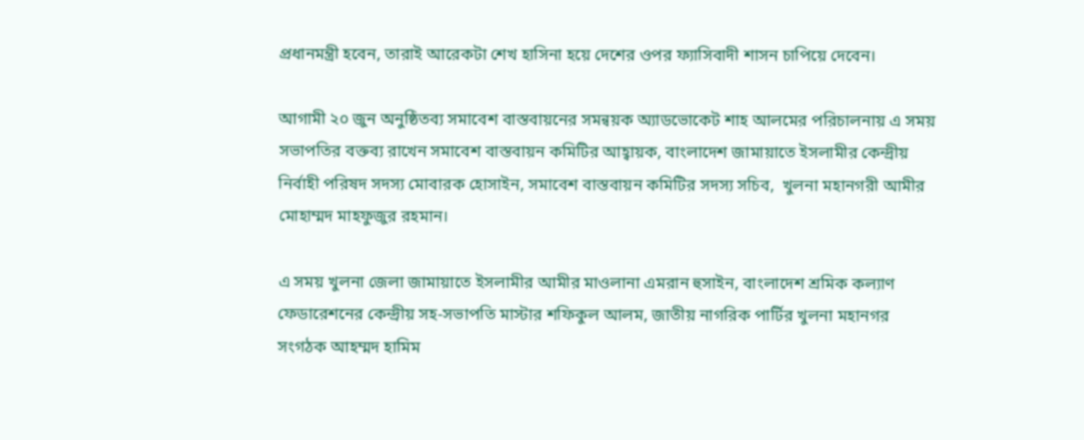প্রধানমন্ত্রী হবেন, তারাই আরেকটা শেখ হাসিনা হয়ে দেশের ওপর ফ্যাসিবাদী শাসন চাপিয়ে দেবেন।

আগামী ২০ জুন অনুষ্ঠিতব্য সমাবেশ বাস্তবায়নের সমন্বয়ক অ্যাডভোকেট শাহ আলমের পরিচালনায় এ সময় সভাপতির বক্তব্য রাখেন সমাবেশ বাস্তবায়ন কমিটির আহ্বায়ক, বাংলাদেশ জামায়াতে ইসলামীর কেন্দ্রীয় নির্বাহী পরিষদ সদস্য মোবারক হোসাইন, সমাবেশ বাস্তবায়ন কমিটির সদস্য সচিব,  খুলনা মহানগরী আমীর মোহাম্মদ মাহফুজুর রহমান।

এ সময় খুলনা জেলা জামায়াতে ইসলামীর আমীর মাওলানা এমরান হুসাইন, বাংলাদেশ শ্রমিক কল্যাণ ফেডারেশনের কেন্দ্রীয় সহ-সভাপতি মাস্টার শফিকুল আলম, জাতীয় নাগরিক পার্টির খুলনা মহানগর সংগঠক আহম্মদ হামিম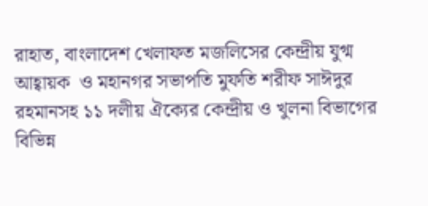রাহাত, বাংলাদেশ খেলাফত মজলিসের কেন্দ্রীয় যুগ্ম আহ্বায়ক  ও মহানগর সভাপতি মুফতি শরীফ সাঈদুর রহমানসহ ১১ দলীয় ঐক্যের কেন্দ্রীয় ও খুলনা বিভাগের বিভিন্ন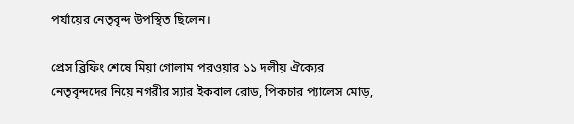পর্যায়ের নেতৃবৃন্দ উপস্থিত ছিলেন।

প্রেস ব্রিফিং শেষে মিয়া গোলাম পরওয়ার ১১ দলীয় ঐক্যের নেতৃবৃন্দদের নিয়ে নগরীর স্যার ইকবাল রোড, পিকচার প্যালেস মোড়,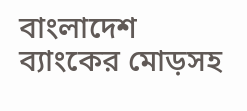বাংলাদেশ ব্যাংকের মোড়সহ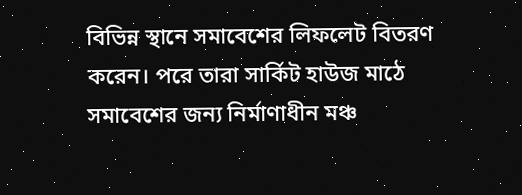বিভিন্ন স্থানে সমাবেশের লিফলেট বিতরণ করেন। পরে তারা সার্কিট হাউজ মাঠে সমাবেশের জন্য নির্মাণাধীন মঞ্চ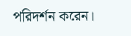পরিদর্শন করেন।